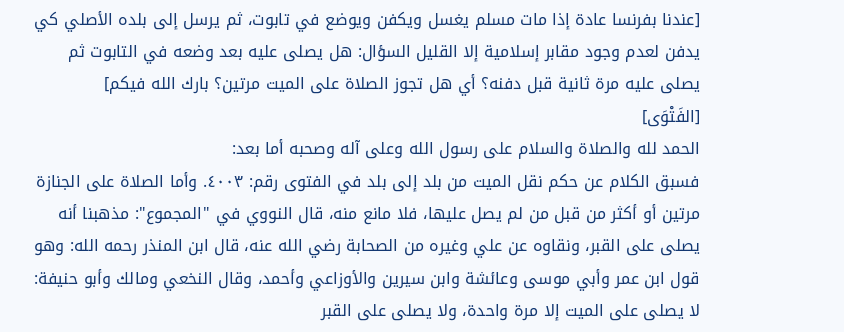[عندنا بفرنسا عادة إذا مات مسلم يغسل ويكفن ويوضع في تابوت، ثم يرسل إلى بلده الأصلي كي يدفن لعدم وجود مقابر إسلامية إلا القليل السؤال: هل يصلى عليه بعد وضعه في التابوت ثم يصلى عليه مرة ثانية قبل دفنه؟ أي هل تجوز الصلاة على الميت مرتين؟ بارك الله فيكم]
[الفَتْوَى]
الحمد لله والصلاة والسلام على رسول الله وعلى آله وصحبه أما بعد:
فسبق الكلام عن حكم نقل الميت من بلد إلى بلد في الفتوى رقم: ٤٠٠٣. وأما الصلاة على الجنازة مرتين أو أكثر من قبل من لم يصل عليها، فلا مانع منه، قال النووي في "المجموع": مذهبنا أنه يصلى على القبر، ونقاوه عن علي وغيره من الصحابة رضي الله عنه، قال ابن المنذر رحمه الله: وهو قول ابن عمر وأبي موسى وعائشة وابن سيرين والأوزاعي وأحمد، وقال النخعي ومالك وأبو حنيفة: لا يصلى على الميت إلا مرة واحدة، ولا يصلى على القبر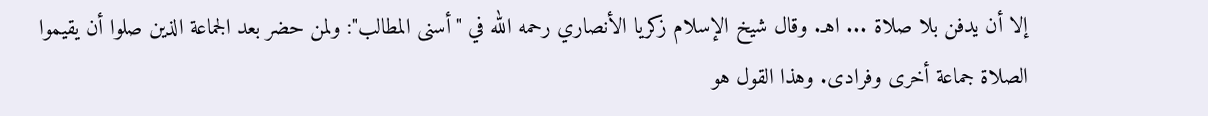إلا أن يدفن بلا صلاة ... اهـ. وقال شيخ الإسلام زكريا الأنصاري رحمه الله في "أسنى المطالب": ولمن حضر بعد الجماعة الذين صلوا أن يقيموا الصلاة جماعة أخرى وفرادى. وهذا القول هو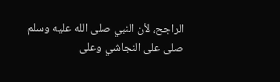الراجح، لأن النبي صلى الله عليه وسلم صلى على النجاشي وعلى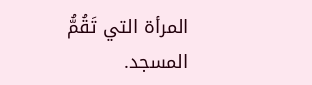المرأة التي تَقُمُّ المسجد.